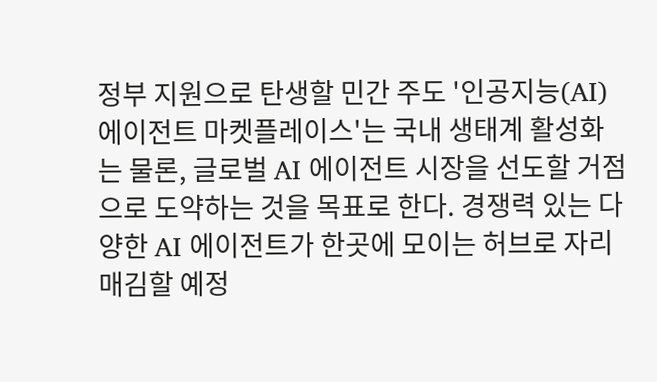정부 지원으로 탄생할 민간 주도 '인공지능(AI) 에이전트 마켓플레이스'는 국내 생태계 활성화는 물론, 글로벌 AI 에이전트 시장을 선도할 거점으로 도약하는 것을 목표로 한다. 경쟁력 있는 다양한 AI 에이전트가 한곳에 모이는 허브로 자리매김할 예정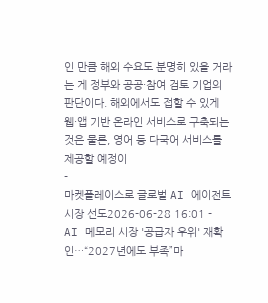인 만큼 해외 수요도 분명히 있을 거라는 게 정부와 공공·참여 검토 기업의 판단이다. 해외에서도 접할 수 있게 웹·앱 기반 온라인 서비스로 구축되는 것은 물론, 영어 등 다국어 서비스를 제공할 예정이
-
마켓플레이스로 글로벌 AI 에이전트 시장 선도2026-06-28 16:01 -
AI 메모리 시장 '공급자 우위' 재확인…“2027년에도 부족”마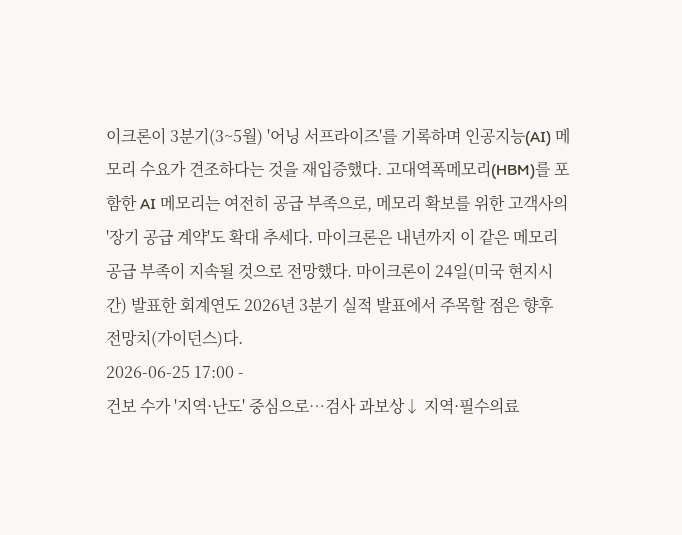이크론이 3분기(3~5월) '어닝 서프라이즈'를 기록하며 인공지능(AI) 메모리 수요가 견조하다는 것을 재입증했다. 고대역폭메모리(HBM)를 포함한 AI 메모리는 여전히 공급 부족으로, 메모리 확보를 위한 고객사의 '장기 공급 계약'도 확대 추세다. 마이크론은 내년까지 이 같은 메모리 공급 부족이 지속될 것으로 전망했다. 마이크론이 24일(미국 현지시간) 발표한 회계연도 2026년 3분기 실적 발표에서 주목할 점은 향후 전망치(가이던스)다.
2026-06-25 17:00 -
건보 수가 '지역·난도' 중심으로…검사 과보상↓ 지역·필수의료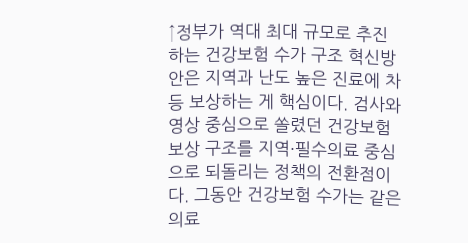↑정부가 역대 최대 규모로 추진하는 건강보험 수가 구조 혁신방안은 지역과 난도 높은 진료에 차등 보상하는 게 핵심이다. 검사와 영상 중심으로 쏠렸던 건강보험 보상 구조를 지역·필수의료 중심으로 되돌리는 정책의 전환점이다. 그동안 건강보험 수가는 같은 의료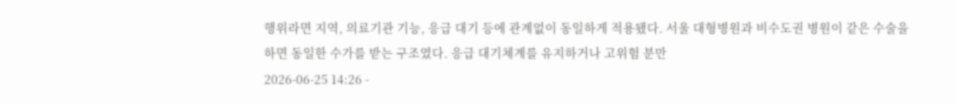행위라면 지역, 의료기관 기능, 응급 대기 등에 관계없이 동일하게 적용됐다. 서울 대형병원과 비수도권 병원이 같은 수술을 하면 동일한 수가를 받는 구조였다. 응급 대기체계를 유지하거나 고위험 분만
2026-06-25 14:26 -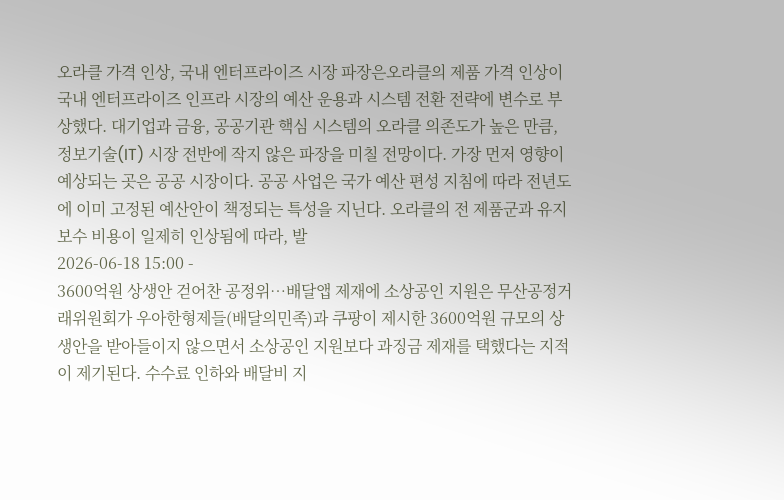오라클 가격 인상, 국내 엔터프라이즈 시장 파장은오라클의 제품 가격 인상이 국내 엔터프라이즈 인프라 시장의 예산 운용과 시스템 전환 전략에 변수로 부상했다. 대기업과 금융, 공공기관 핵심 시스템의 오라클 의존도가 높은 만큼, 정보기술(IT) 시장 전반에 작지 않은 파장을 미칠 전망이다. 가장 먼저 영향이 예상되는 곳은 공공 시장이다. 공공 사업은 국가 예산 편성 지침에 따라 전년도에 이미 고정된 예산안이 책정되는 특성을 지닌다. 오라클의 전 제품군과 유지보수 비용이 일제히 인상됨에 따라, 발
2026-06-18 15:00 -
3600억원 상생안 걷어찬 공정위…배달앱 제재에 소상공인 지원은 무산공정거래위원회가 우아한형제들(배달의민족)과 쿠팡이 제시한 3600억원 규모의 상생안을 받아들이지 않으면서 소상공인 지원보다 과징금 제재를 택했다는 지적이 제기된다. 수수료 인하와 배달비 지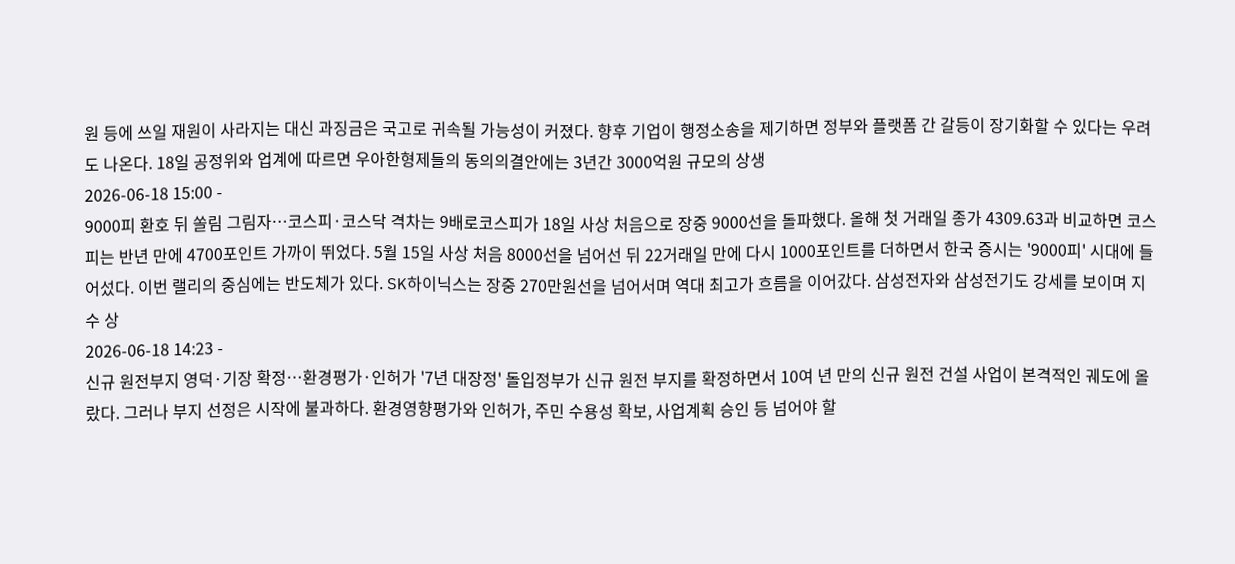원 등에 쓰일 재원이 사라지는 대신 과징금은 국고로 귀속될 가능성이 커졌다. 향후 기업이 행정소송을 제기하면 정부와 플랫폼 간 갈등이 장기화할 수 있다는 우려도 나온다. 18일 공정위와 업계에 따르면 우아한형제들의 동의의결안에는 3년간 3000억원 규모의 상생
2026-06-18 15:00 -
9000피 환호 뒤 쏠림 그림자…코스피·코스닥 격차는 9배로코스피가 18일 사상 처음으로 장중 9000선을 돌파했다. 올해 첫 거래일 종가 4309.63과 비교하면 코스피는 반년 만에 4700포인트 가까이 뛰었다. 5월 15일 사상 처음 8000선을 넘어선 뒤 22거래일 만에 다시 1000포인트를 더하면서 한국 증시는 '9000피' 시대에 들어섰다. 이번 랠리의 중심에는 반도체가 있다. SK하이닉스는 장중 270만원선을 넘어서며 역대 최고가 흐름을 이어갔다. 삼성전자와 삼성전기도 강세를 보이며 지수 상
2026-06-18 14:23 -
신규 원전부지 영덕·기장 확정…환경평가·인허가 '7년 대장정' 돌입정부가 신규 원전 부지를 확정하면서 10여 년 만의 신규 원전 건설 사업이 본격적인 궤도에 올랐다. 그러나 부지 선정은 시작에 불과하다. 환경영향평가와 인허가, 주민 수용성 확보, 사업계획 승인 등 넘어야 할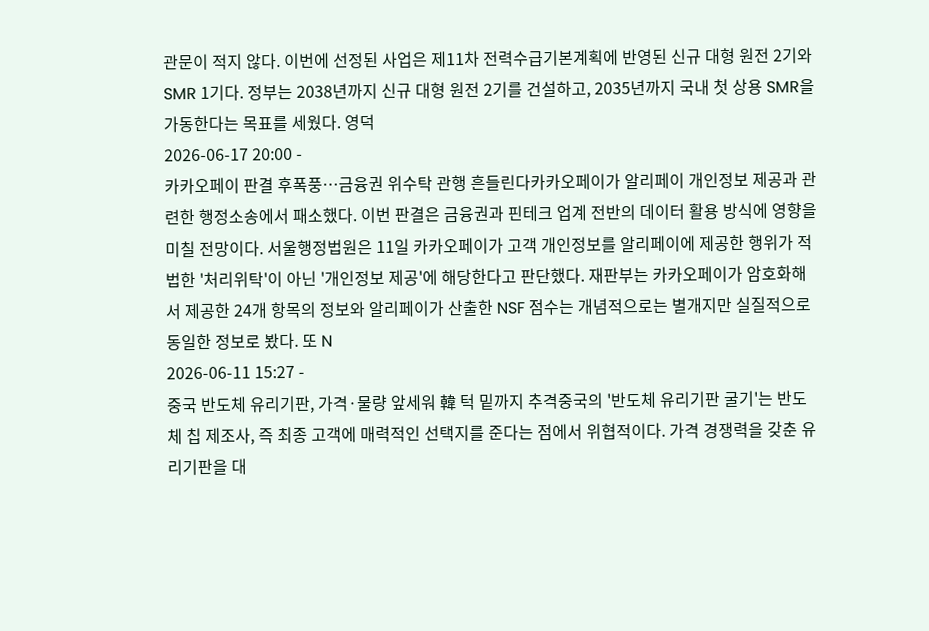관문이 적지 않다. 이번에 선정된 사업은 제11차 전력수급기본계획에 반영된 신규 대형 원전 2기와 SMR 1기다. 정부는 2038년까지 신규 대형 원전 2기를 건설하고, 2035년까지 국내 첫 상용 SMR을 가동한다는 목표를 세웠다. 영덕
2026-06-17 20:00 -
카카오페이 판결 후폭풍…금융권 위수탁 관행 흔들린다카카오페이가 알리페이 개인정보 제공과 관련한 행정소송에서 패소했다. 이번 판결은 금융권과 핀테크 업계 전반의 데이터 활용 방식에 영향을 미칠 전망이다. 서울행정법원은 11일 카카오페이가 고객 개인정보를 알리페이에 제공한 행위가 적법한 '처리위탁'이 아닌 '개인정보 제공'에 해당한다고 판단했다. 재판부는 카카오페이가 암호화해서 제공한 24개 항목의 정보와 알리페이가 산출한 NSF 점수는 개념적으로는 별개지만 실질적으로 동일한 정보로 봤다. 또 N
2026-06-11 15:27 -
중국 반도체 유리기판, 가격·물량 앞세워 韓 턱 밑까지 추격중국의 '반도체 유리기판 굴기'는 반도체 칩 제조사, 즉 최종 고객에 매력적인 선택지를 준다는 점에서 위협적이다. 가격 경쟁력을 갖춘 유리기판을 대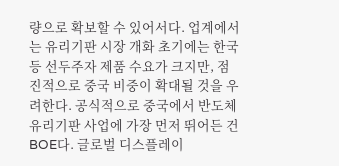량으로 확보할 수 있어서다. 업계에서는 유리기판 시장 개화 초기에는 한국 등 선두주자 제품 수요가 크지만, 점진적으로 중국 비중이 확대될 것을 우려한다. 공식적으로 중국에서 반도체 유리기판 사업에 가장 먼저 뛰어든 건 BOE다. 글로벌 디스플레이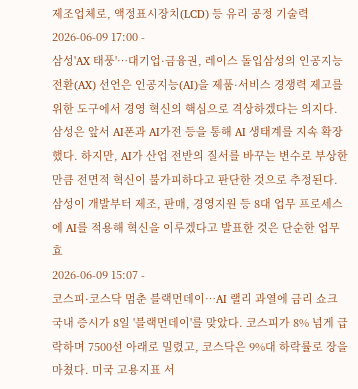제조업체로, 액정표시장치(LCD) 등 유리 공정 기술력
2026-06-09 17:00 -
삼성'AX 태풍'…대기업·금융권, 레이스 돌입삼성의 인공지능 전환(AX) 선언은 인공지능(AI)을 제품·서비스 경쟁력 제고를 위한 도구에서 경영 혁신의 핵심으로 격상하겠다는 의지다. 삼성은 앞서 AI폰과 AI가전 등을 통해 AI 생태계를 지속 확장했다. 하지만, AI가 산업 전반의 질서를 바꾸는 변수로 부상한 만큼 전면적 혁신이 불가피하다고 판단한 것으로 추정된다. 삼성이 개발부터 제조, 판매, 경영지원 등 8대 업무 프로세스에 AI를 적용해 혁신을 이루겠다고 발표한 것은 단순한 업무 효
2026-06-09 15:07 -
코스피·코스닥 멈춘 블랙먼데이…AI 랠리 과열에 금리 쇼크국내 증시가 8일 '블랙먼데이'를 맞았다. 코스피가 8% 넘게 급락하며 7500선 아래로 밀렸고, 코스닥은 9%대 하락률로 장을 마쳤다. 미국 고용지표 서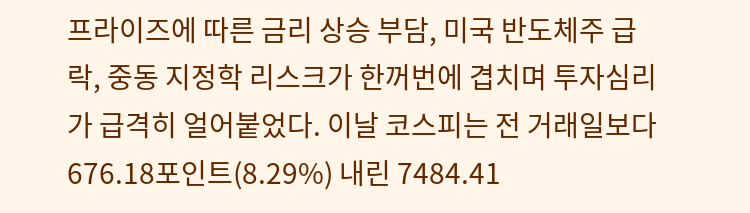프라이즈에 따른 금리 상승 부담, 미국 반도체주 급락, 중동 지정학 리스크가 한꺼번에 겹치며 투자심리가 급격히 얼어붙었다. 이날 코스피는 전 거래일보다 676.18포인트(8.29%) 내린 7484.41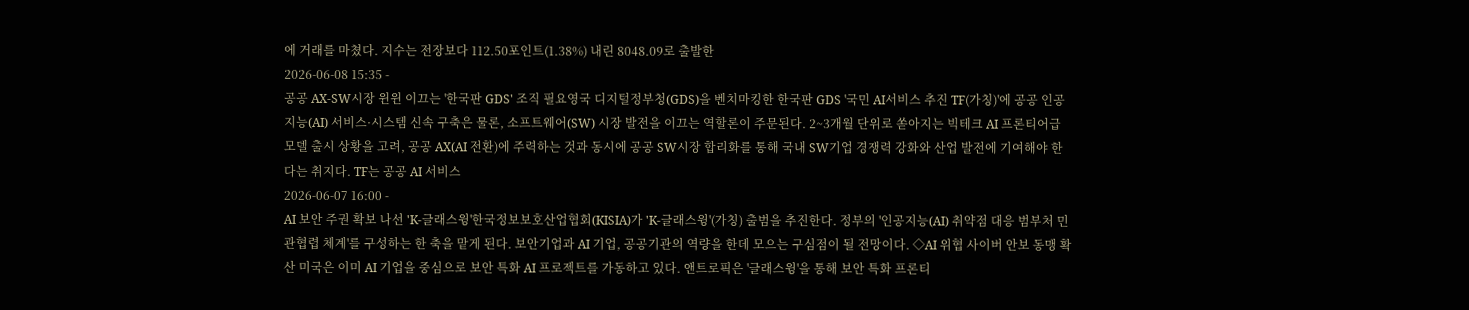에 거래를 마쳤다. 지수는 전장보다 112.50포인트(1.38%) 내린 8048.09로 출발한
2026-06-08 15:35 -
공공 AX-SW시장 윈윈 이끄는 '한국판 GDS' 조직 필요영국 디지털정부청(GDS)을 벤치마킹한 한국판 GDS '국민 AI서비스 추진 TF(가칭)'에 공공 인공지능(AI) 서비스·시스템 신속 구축은 물론, 소프트웨어(SW) 시장 발전을 이끄는 역할론이 주문된다. 2~3개월 단위로 쏟아지는 빅테크 AI 프론티어급 모델 출시 상황을 고려, 공공 AX(AI 전환)에 주력하는 것과 동시에 공공 SW시장 합리화를 통해 국내 SW기업 경쟁력 강화와 산업 발전에 기여해야 한다는 취지다. TF는 공공 AI 서비스
2026-06-07 16:00 -
AI 보안 주권 확보 나선 'K-글래스윙'한국정보보호산업협회(KISIA)가 'K-글래스윙'(가칭) 출범을 추진한다. 정부의 '인공지능(AI) 취약점 대응 범부처 민관협렵 체계'를 구성하는 한 축을 맡게 된다. 보안기업과 AI 기업, 공공기관의 역량을 한데 모으는 구심점이 될 전망이다. ◇AI 위협 사이버 안보 동맹 확산 미국은 이미 AI 기업을 중심으로 보안 특화 AI 프로젝트를 가동하고 있다. 앤트로픽은 '글래스윙'을 통해 보안 특화 프론티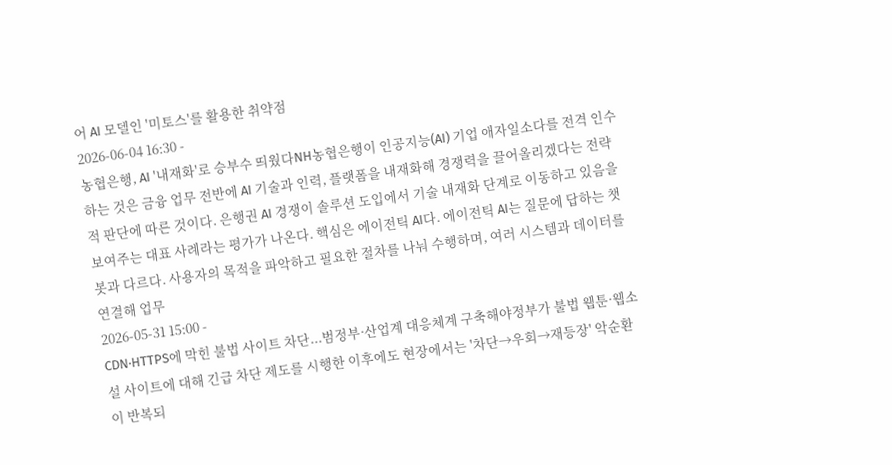어 AI 모델인 '미토스'를 활용한 취약점
2026-06-04 16:30 -
농협은행, AI '내재화'로 승부수 띄웠다NH농협은행이 인공지능(AI) 기업 애자일소다를 전격 인수하는 것은 금융 업무 전반에 AI 기술과 인력, 플랫폼을 내재화해 경쟁력을 끌어올리겠다는 전략적 판단에 따른 것이다. 은행권 AI 경쟁이 솔루션 도입에서 기술 내재화 단계로 이동하고 있음을 보여주는 대표 사례라는 평가가 나온다. 핵심은 에이전틱 AI다. 에이전틱 AI는 질문에 답하는 챗봇과 다르다. 사용자의 목적을 파악하고 필요한 절차를 나눠 수행하며, 여러 시스템과 데이터를 연결해 업무
2026-05-31 15:00 -
CDN·HTTPS에 막힌 불법 사이트 차단...범정부·산업계 대응체계 구축해야정부가 불법 웹툰·웹소설 사이트에 대해 긴급 차단 제도를 시행한 이후에도 현장에서는 '차단→우회→재등장' 악순환이 반복되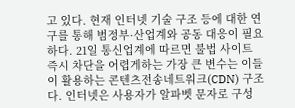고 있다. 현재 인터넷 기술 구조 등에 대한 연구를 통해 범정부·산업계와 공동 대응이 필요하다. 21일 통신업계에 따르면 불법 사이트 즉시 차단을 어렵게하는 가장 큰 변수는 이들이 활용하는 콘텐츠전송네트워크(CDN) 구조다. 인터넷은 사용자가 알파벳 문자로 구성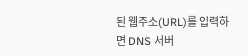된 웹주소(URL)를 입력하면 DNS 서버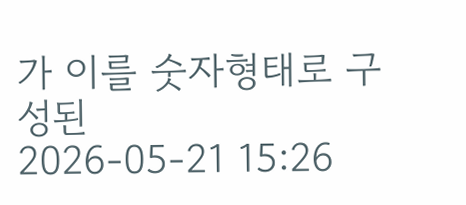가 이를 숫자형태로 구성된
2026-05-21 15:26